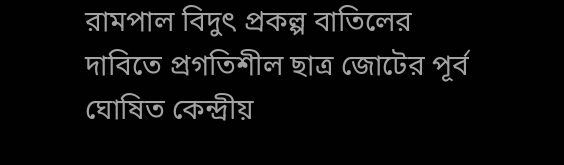রামপাল বিদুৎ প্রকল্প বাতিলের দাবিতে প্রগতিশীল ছাত্র জোটের পূর্ব ঘোষিত কেন্দ্রীয়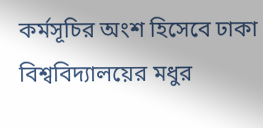কর্মসূচির অংশ হিসেবে ঢাকা বিশ্ববিদ্যালয়ের মধুর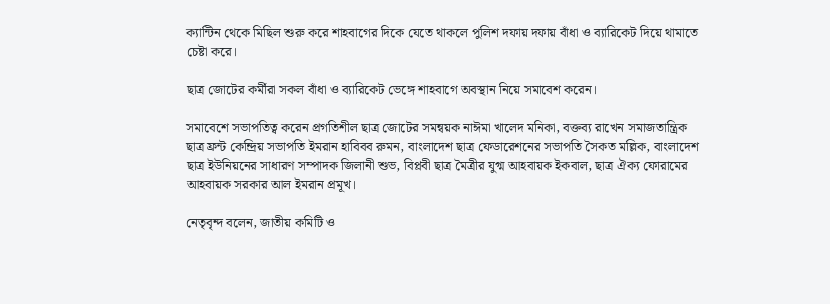ক্যান্টিন থেকে মিছিল শুরু করে শাহবাগের দিকে যেতে থাকলে পুলিশ দফায় দফায় বাঁধা ও ব্যারিকেট দিয়ে থামাতে চেষ্টা করে।

ছাত্র জোটের কর্মীরা সকল বাঁধা ও ব্যারিকেট ভেঙ্গে শাহবাগে অবস্থান নিয়ে সমাবেশ করেন।

সমাবেশে সভাপতিত্ব করেন প্রগতিশীল ছাত্র জোটের সমন্বয়ক নাঈমা খালেদ মনিকা, বক্তব্য রাখেন সমাজতান্ত্রিক ছাত্র ফ্রন্ট কেন্দ্রিয় সভাপতি ইমরান হাবিবব রুমন, বাংলাদেশ ছাত্র ফেডারেশনের সভাপতি সৈকত মল্লিক, বাংলাদেশ ছাত্র ইউনিয়নের সাধারণ সম্পাদক জিলানী শুভ, বিপ্লবী ছাত্র মৈত্রীর যুগ্ম আহবায়ক ইকবাল, ছাত্র ঐক্য ফোরামের আহবায়ক সরকার আল ইমরান প্রমূখ।

নেতৃবৃন্দ বলেন, জাতীয় কমিটি ও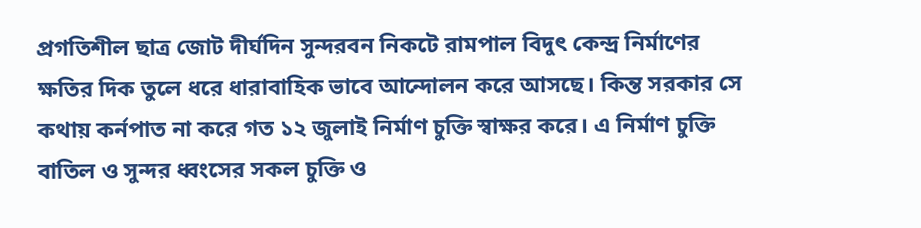প্রগতিশীল ছাত্র জোট দীর্ঘদিন সুন্দরবন নিকটে রামপাল বিদুৎ কেন্দ্র নির্মাণের ক্ষতির দিক তুলে ধরে ধারাবাহিক ভাবে আন্দোলন করে আসছে। কিন্ত সরকার সে কথায় কর্নপাত না করে গত ১২ জুলাই নির্মাণ চুক্তি স্বাক্ষর করে। এ নির্মাণ চুক্তি বাতিল ও সুন্দর ধ্বংসের সকল চুক্তি ও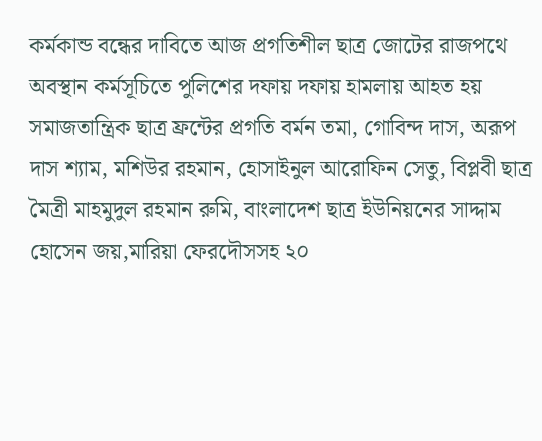কর্মকান্ড বন্ধের দাবিতে আজ প্রগতিশীল ছাত্র জোটের রাজপথে অবস্থান কর্মসূচিতে পুলিশের দফায় দফায় হামলায় আহত হয় সমাজতান্ত্রিক ছাত্র ফ্রন্টের প্রগতি বর্মন তমা, গোবিন্দ দাস, অরূপ দাস শ্যাম, মশিউর রহমান, হোসাইনুল আরোফিন সেতু, বিপ্লবী ছাত্র মৈত্রী মাহমুদুল রহমান রুমি, বাংলাদেশ ছাত্র ইউনিয়নের সাদ্দাম হোসেন জয়,মারিয়া ফেরদৌসসহ ২০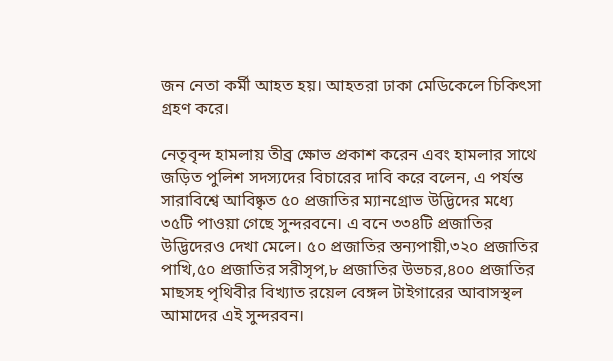জন নেতা কর্মী আহত হয়। আহতরা ঢাকা মেডিকেলে চিকিৎসা গ্রহণ করে।

নেতৃবৃন্দ হামলায় তীব্র ক্ষোভ প্রকাশ করেন এবং হামলার সাথে জড়িত পুলিশ সদস্যদের বিচারের দাবি করে বলেন, এ পর্যন্ত সারাবিশ্বে আবিষ্কৃত ৫০ প্রজাতির ম্যানগ্রোভ উদ্ভিদের মধ্যে ৩৫টি পাওয়া গেছে সুন্দরবনে। এ বনে ৩৩৪টি প্রজাতির উদ্ভিদেরও দেখা মেলে। ৫০ প্রজাতির স্তন্যপায়ী,৩২০ প্রজাতির পাখি,৫০ প্রজাতির সরীসৃপ,৮ প্রজাতির উভচর,৪০০ প্রজাতির মাছসহ পৃথিবীর বিখ্যাত রয়েল বেঙ্গল টাইগারের আবাসস্থল আমাদের এই সুন্দরবন।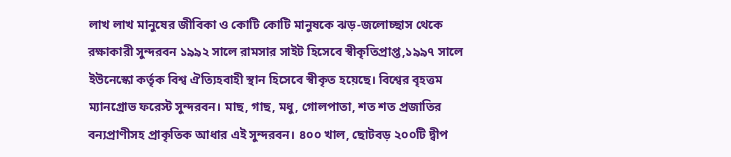লাখ লাখ মানুষের জীবিকা ও কোটি কোটি মানুষকে ঝড়-জলোচ্ছাস থেকে রক্ষাকারী সুন্দরবন ১৯৯২ সালে রামসার সাইট হিসেবে স্বীকৃতিপ্রাপ্ত,১৯৯৭ সালে ইউনেস্কো কর্তৃক বিশ্ব ঐত্যিহবাহী স্থান হিসেবে স্বীকৃত হয়েছে। বিশ্বের বৃহত্তম ম্যানগ্রোভ ফরেস্ট সুন্দরবন। মাছ, গাছ, মধু, গোলপাতা, শত শত প্রজাতির বন্যপ্রাণীসহ প্রাকৃতিক আধার এই সুন্দরবন। ৪০০ খাল, ছোটবড় ২০০টি দ্বীপ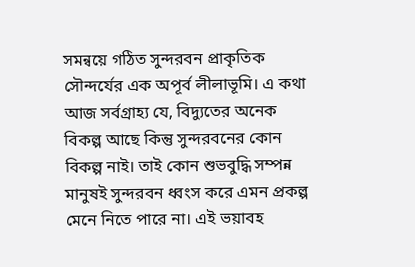সমন্বয়ে গঠিত সুন্দরবন প্রাকৃতিক সৌন্দর্যের এক অপূর্ব লীলাভূমি। এ কথা আজ সর্বগ্রাহ্য যে, বিদ্যুতের অনেক বিকল্প আছে কিন্তু সুন্দরবনের কোন বিকল্প নাই। তাই কোন শুভবুদ্ধি সম্পন্ন মানুষই সুন্দরবন ধ্বংস করে এমন প্রকল্প মেনে নিতে পারে না। এই ভয়াবহ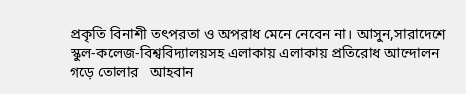প্রকৃতি বিনাশী তৎপরতা ও অপরাধ মেনে নেবেন না। আসুন,সারাদেশে স্কুল-কলেজ-বিশ্ববিদ্যালয়সহ এলাকায় এলাকায় প্রতিরোধ আন্দোলন গড়ে তোলার   আহবান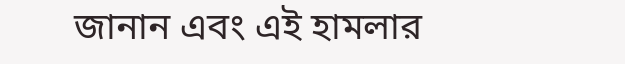জানান এবং এই হামলার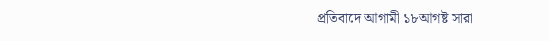প্রতিবাদে আগামী ১৮আগষ্ট সারা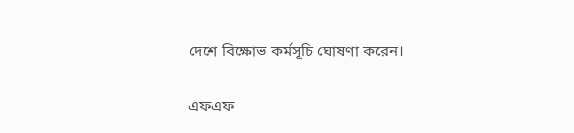দেশে বিক্ষোভ কর্মসূচি ঘোষণা করেন।

এফএফ